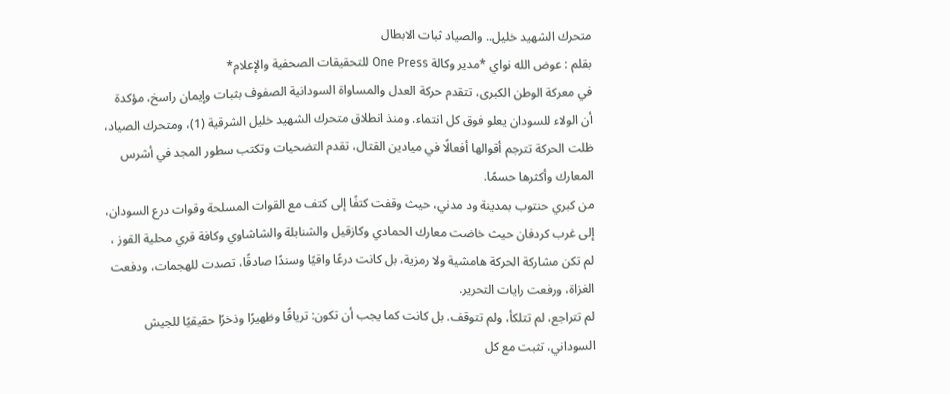متحرك الشهيد خليل.. والصياد ثبات الابطال
بقلم : عوض الله نواي *مدير وكالة One Press للتحقيقات الصحفية والإعلام*
في معركة الوطن الكبرى، تتقدم حركة العدل والمساواة السودانية الصفوف بثبات وإيمان راسخ، مؤكدة أن الولاء للسودان يعلو فوق كل انتماء. ومنذ انطلاق متحرك الشهيد خليل الشرقية (1)، ومتحرك الصياد، ظلت الحركة تترجم أقوالها أفعالًا في ميادين القتال، تقدم التضحيات وتكتب سطور المجد في أشرس المعارك وأكثرها حسمًا.
من كبري حنتوب بمدينة ود مدني، حيث وقفت كتفًا إلى كتف مع القوات المسلحة وقوات درع السودان، إلى غرب كردفان حيث خاضت معارك الحمادي وكازقيل والشنابلة والشاشاوي وكافة قري محلية القوز ، لم تكن مشاركة الحركة هامشية ولا رمزية، بل كانت درعًا واقيًا وسندًا صادقًا، تصدت للهجمات، ودفعت الغزاة، ورفعت رايات التحرير.
لم تتراجع، لم تتلكأ، ولم تتوقف. بل كانت كما يجب أن تكون: ترياقًا وظهيرًا وذخرًا حقيقيًا للجيش السوداني، تثبت مع كل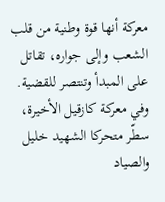معركة أنها قوة وطنية من قلب الشعب وإلى جواره، تقاتل على المبدأ وتنتصر للقضية.
وفي معركة كازقيل الأخيرة، سطّر متحركا الشهيد خليل والصياد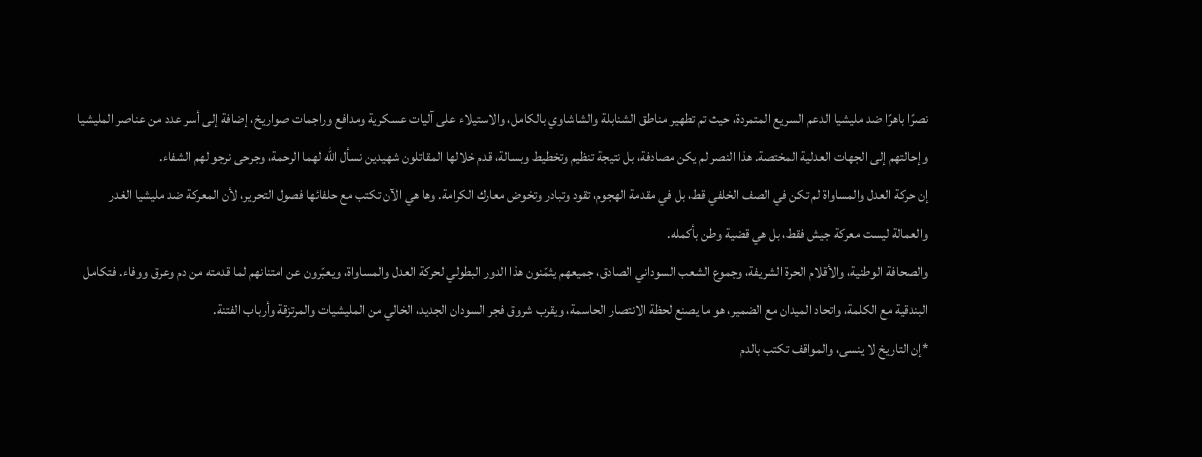نصرًا باهرًا ضد مليشيا الدعم السريع المتمردة، حيث تم تطهير مناطق الشنابلة والشاشاوي بالكامل، والاستيلاء على آليات عسكرية ومدافع وراجمات صواريخ، إضافة إلى أسر عدد من عناصر المليشيا وإحالتهم إلى الجهات العدلية المختصة. هذا النصر لم يكن مصادفة، بل نتيجة تنظيم وتخطيط وبسالة، قدم خلالها المقاتلون شهيدين نسأل الله لهما الرحمة، وجرحى نرجو لهم الشفاء.
إن حركة العدل والمساواة لم تكن في الصف الخلفي قط، بل في مقدمة الهجوم، تقود وتبادر وتخوض معارك الكرامة. وها هي الآن تكتب مع حلفائها فصول التحرير، لأن المعركة ضد مليشيا الغدر والعمالة ليست معركة جيش فقط، بل هي قضية وطن بأكمله.
والصحافة الوطنية، والأقلام الحرة الشريفة، وجموع الشعب السوداني الصادق، جميعهم يثمّنون هذا الدور البطولي لحركة العدل والمساواة، ويعبّرون عن امتنانهم لما قدمته من دم وعرق ووفاء. فتكامل البندقية مع الكلمة، واتحاد الميدان مع الضمير، هو ما يصنع لحظة الانتصار الحاسمة، ويقرب شروق فجر السودان الجديد، الخالي من المليشيات والمرتزقة وأرباب الفتنة.
*إن التاريخ لا ينسى، والمواقف تكتب بالدم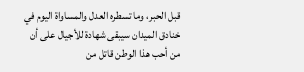قبل الحبر، وما تسطره العدل والمساواة اليوم في خنادق الميدان سيبقى شهادة للأجيال على أن من أحب هذا الوطن قاتل من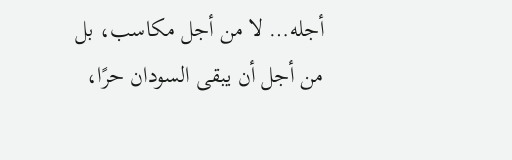أجله… لا من أجل مكاسب، بل من أجل أن يبقى السودان حرًا،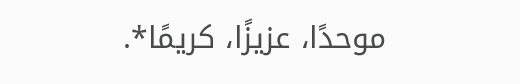موحدًا، عزيزًا، كريمًا*.